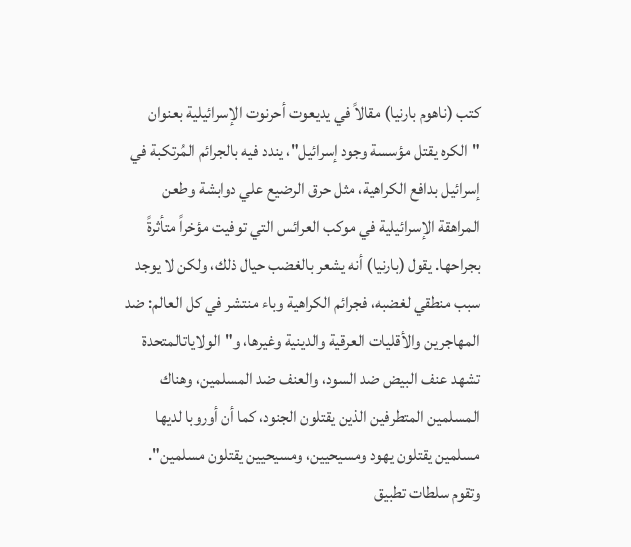كتب (ناهوم بارنيا) مقالاً في يديعوت أحرنوت الإسرائيلية بعنوان "الكره يقتل مؤسسة وجود إسرائيل"، يندد فيه بالجرائم المُرتكبة في إسرائيل بدافع الكراهية، مثل حرق الرضيع علي دوابشة وطعن المراهقة الإسرائيلية في موكب العرائس التي توفيت مؤخراً متأثرةً بجراحها. يقول (بارنيا) أنه يشعر بالغضب حيال ذلك، ولكن لا يوجد سبب منطقي لغضبه، فجرائم الكراهية وباء منتشر في كل العالم: ضد المهاجرين والأقليات العرقية والدينية وغيرها، و"الولاياتالمتحدة تشهد عنف البيض ضد السود، والعنف ضد المسلمين، وهناك المسلمين المتطرفين الذين يقتلون الجنود، كما أن أوروبا لديها مسلمين يقتلون يهود ومسيحيين، ومسيحيين يقتلون مسلمين". وتقوم سلطات تطبيق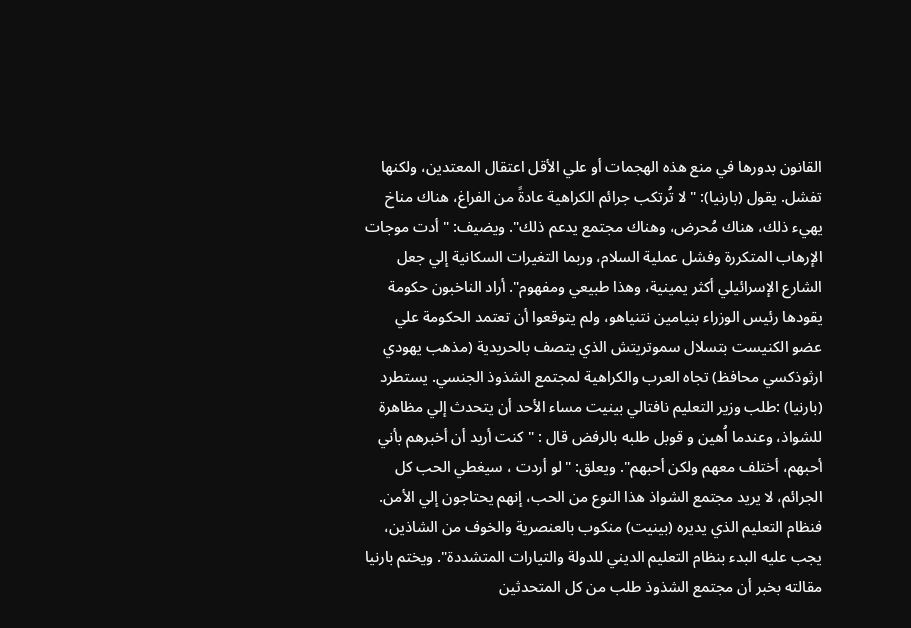القانون بدورها في منع هذه الهجمات أو علي الأقل اعتقال المعتدين، ولكنها تفشل. يقول (بارنيا): " لا تُرتكب جرائم الكراهية عادةً من الفراغ، هناك مناخ يهيء ذلك، هناك مُحرض، وهناك مجتمع يدعم ذلك". ويضيف: " أدت موجات الإرهاب المتكررة وفشل عملية السلام، وربما التغيرات السكانية إلي جعل الشارع الإسرائيلي أكثر يمينية، وهذا طبيعي ومفهوم". أراد الناخبون حكومة يقودها رئيس الوزراء بنيامين نتنياهو، ولم يتوقعوا أن تعتمد الحكومة علي عضو الكنيست بتسلال سموتريتش الذي يتصف بالحريدية (مذهب يهودي ارثوذكسي محافظ) تجاه العرب والكراهية لمجتمع الشذوذ الجنسي. يستطرد (بارنيا) :طلب وزير التعليم نافتالي بينيت مساء الأحد أن يتحدث إلي مظاهرة للشواذ، وعندما اُهين و قوبل طلبه بالرفض قال : "كنت أريد أن أخبرهم بأني أحبهم، أختلف معهم ولكن أحبهم". ويعلق: "لو أردت ، سيغطي الحب كل الجرائم، لا يريد مجتمع الشواذ هذا النوع من الحب، إنهم يحتاجون إلي الأمن. فنظام التعليم الذي يديره (بينيت) منكوب بالعنصرية والخوف من الشاذين، يجب عليه البدء بنظام التعليم الديني للدولة والتيارات المتشددة". ويختم بارنيا مقالته بخبر أن مجتمع الشذوذ طلب من كل المتحدثين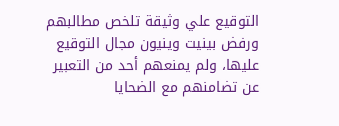التوقيع علي وثيقة تلخص مطالبهم ورفض بينيت وينيون مجال التوقيع عليها، ولم يمنعهم أحد من التعبير عن تضامنهم مع الضحايا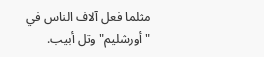مثلما فعل آلاف الناس في "أورشليم" وتل أبيب.